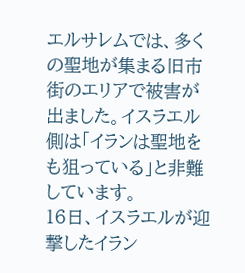エルサレムでは、多くの聖地が集まる旧市街のエリアで被害が出ました。イスラエル側は「イランは聖地をも狙っている」と非難しています。
16日、イスラエルが迎撃したイラン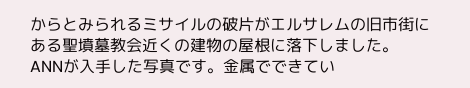からとみられるミサイルの破片がエルサレムの旧市街にある聖墳墓教会近くの建物の屋根に落下しました。
ANNが入手した写真です。金属でできてい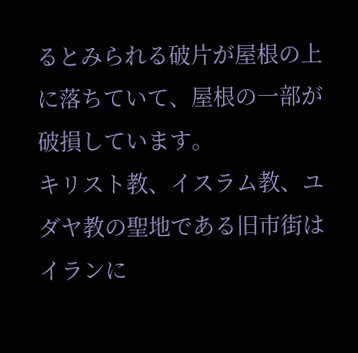るとみられる破片が屋根の上に落ちていて、屋根の一部が破損しています。
キリスト教、イスラム教、ユダヤ教の聖地である旧市街はイランに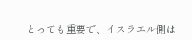とっても重要で、イスラエル側は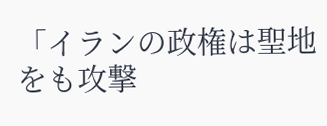「イランの政権は聖地をも攻撃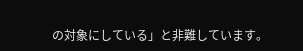の対象にしている」と非難しています。